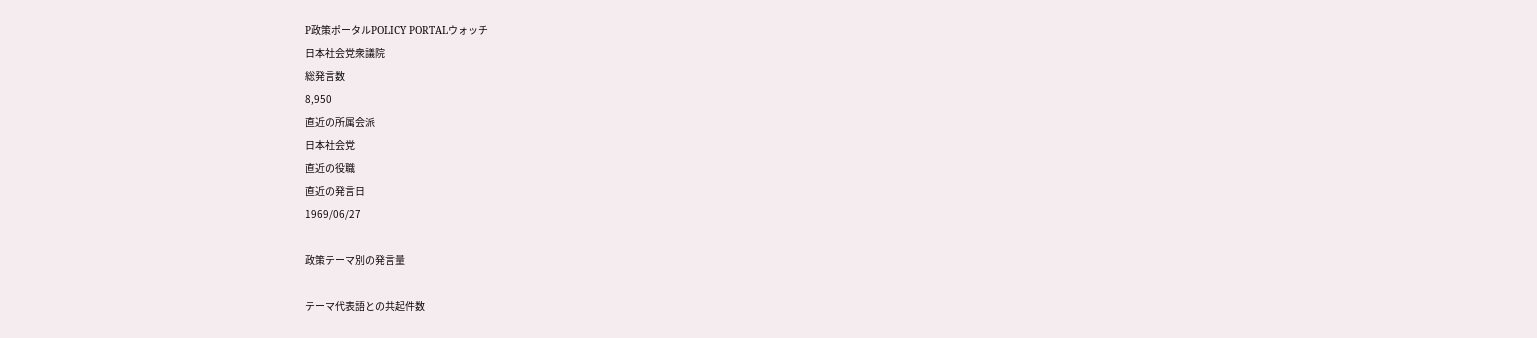P政策ポータルPOLICY PORTALウォッチ
日本社会党衆議院
総発言数
8,950
直近の所属会派
日本社会党
直近の役職
直近の発言日
1969/06/27

政策テーマ別の発言量

テーマ代表語との共起件数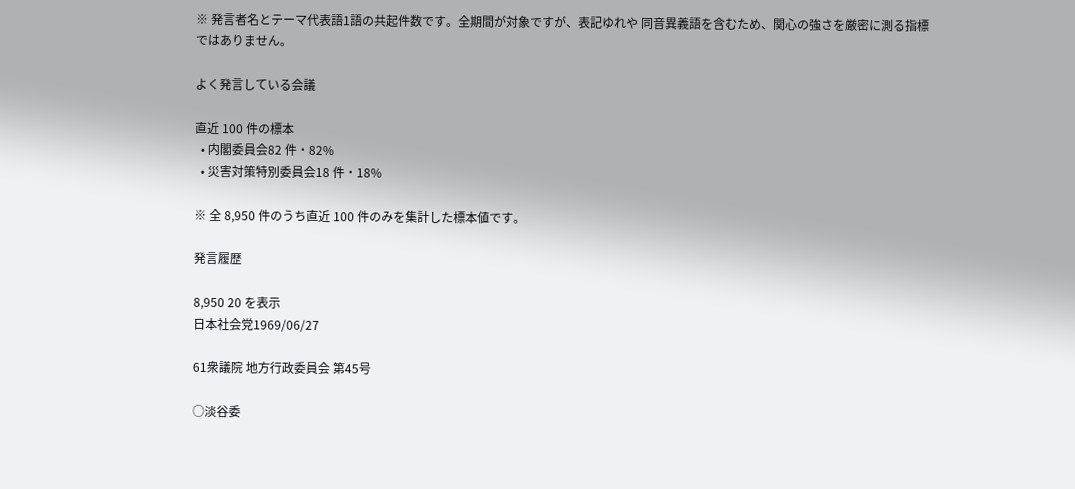※ 発言者名とテーマ代表語1語の共起件数です。全期間が対象ですが、表記ゆれや 同音異義語を含むため、関心の強さを厳密に測る指標ではありません。

よく発言している会議

直近 100 件の標本
  • 内閣委員会82 件・82%
  • 災害対策特別委員会18 件・18%

※ 全 8,950 件のうち直近 100 件のみを集計した標本値です。

発言履歴

8,950 20 を表示
日本社会党1969/06/27

61衆議院 地方行政委員会 第45号

○淡谷委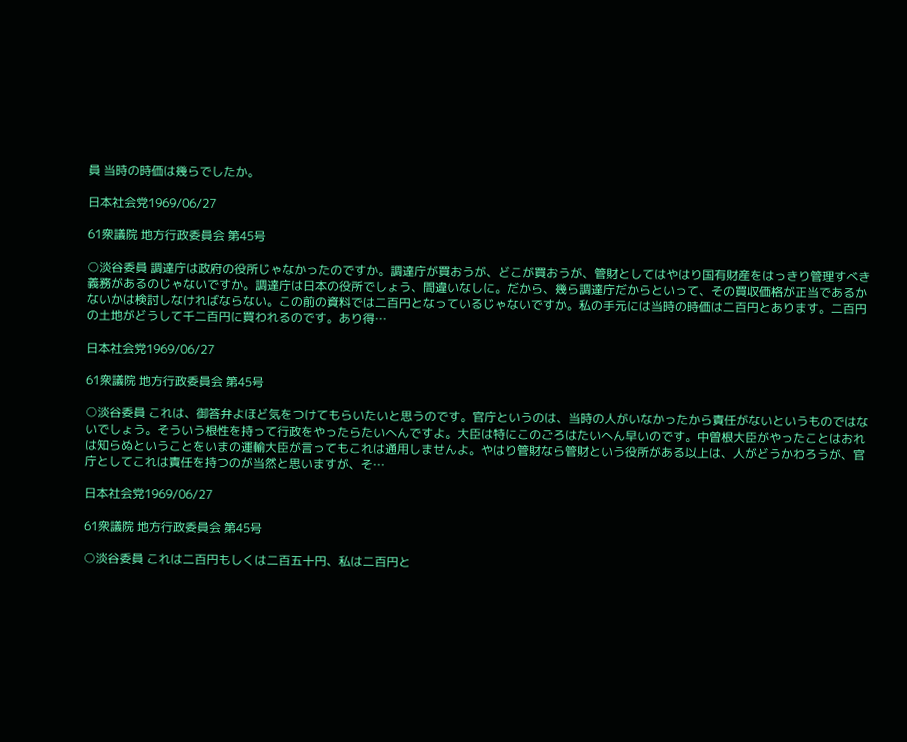員 当時の時価は幾らでしたか。

日本社会党1969/06/27

61衆議院 地方行政委員会 第45号

○淡谷委員 調達庁は政府の役所じゃなかったのですか。調達庁が買おうが、どこが買おうが、管財としてはやはり国有財産をはっきり管理すべき義務があるのじゃないですか。調達庁は日本の役所でしょう、間違いなしに。だから、幾ら調達庁だからといって、その買収価格が正当であるかないかは検討しなければならない。この前の資料では二百円となっているじゃないですか。私の手元には当時の時価は二百円とあります。二百円の土地がどうして千二百円に買われるのです。あり得…

日本社会党1969/06/27

61衆議院 地方行政委員会 第45号

○淡谷委員 これは、御答弁よほど気をつけてもらいたいと思うのです。官庁というのは、当時の人がいなかったから責任がないというものではないでしょう。そういう根性を持って行政をやったらたいへんですよ。大臣は特にこのごろはたいへん早いのです。中曽根大臣がやったことはおれは知らぬということをいまの運輸大臣が言ってもこれは通用しませんよ。やはり管財なら管財という役所がある以上は、人がどうかわろうが、官庁としてこれは責任を持つのが当然と思いますが、そ…

日本社会党1969/06/27

61衆議院 地方行政委員会 第45号

○淡谷委員 これは二百円もしくは二百五十円、私は二百円と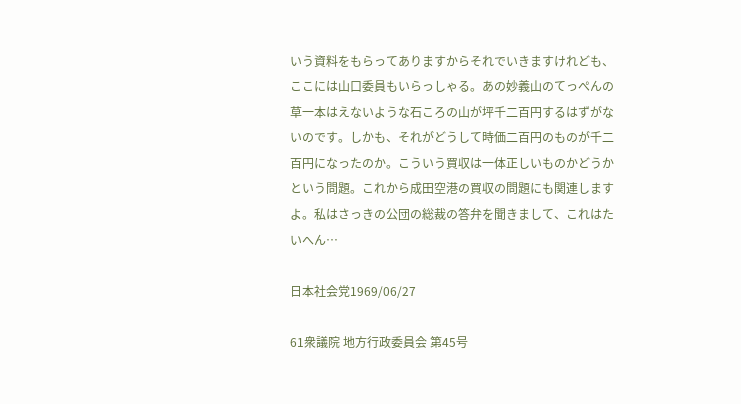いう資料をもらってありますからそれでいきますけれども、ここには山口委員もいらっしゃる。あの妙義山のてっぺんの草一本はえないような石ころの山が坪千二百円するはずがないのです。しかも、それがどうして時価二百円のものが千二百円になったのか。こういう買収は一体正しいものかどうかという問題。これから成田空港の買収の問題にも関連しますよ。私はさっきの公団の総裁の答弁を聞きまして、これはたいへん…

日本社会党1969/06/27

61衆議院 地方行政委員会 第45号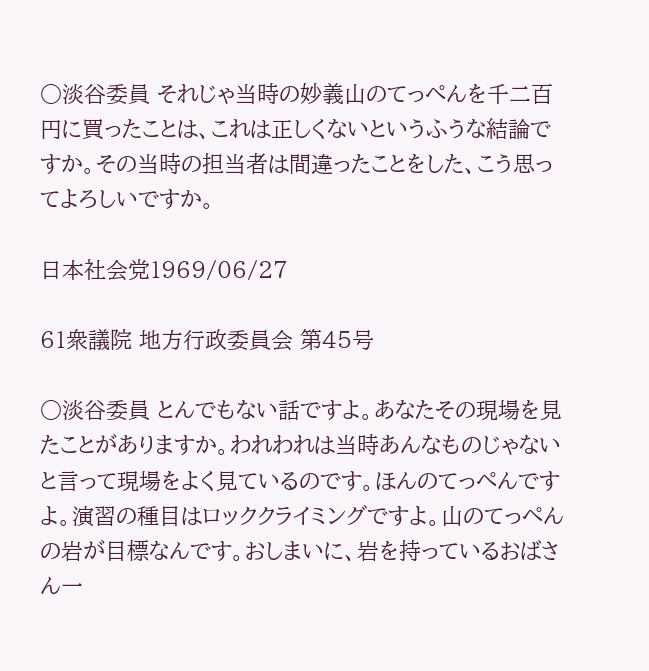○淡谷委員 それじゃ当時の妙義山のてっぺんを千二百円に買ったことは、これは正しくないというふうな結論ですか。その当時の担当者は間違ったことをした、こう思ってよろしいですか。

日本社会党1969/06/27

61衆議院 地方行政委員会 第45号

○淡谷委員 とんでもない話ですよ。あなたその現場を見たことがありますか。われわれは当時あんなものじゃないと言って現場をよく見ているのです。ほんのてっぺんですよ。演習の種目はロッククライミングですよ。山のてっぺんの岩が目標なんです。おしまいに、岩を持っているおばさん一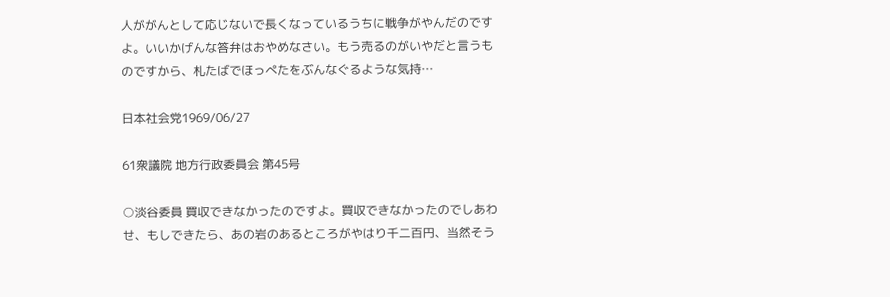人ががんとして応じないで長くなっているうちに戦争がやんだのですよ。いいかげんな答弁はおやめなさい。もう売るのがいやだと言うものですから、札たばでほっぺたをぶんなぐるような気持…

日本社会党1969/06/27

61衆議院 地方行政委員会 第45号

○淡谷委員 買収できなかったのですよ。買収できなかったのでしあわせ、もしできたら、あの岩のあるところがやはり千二百円、当然そう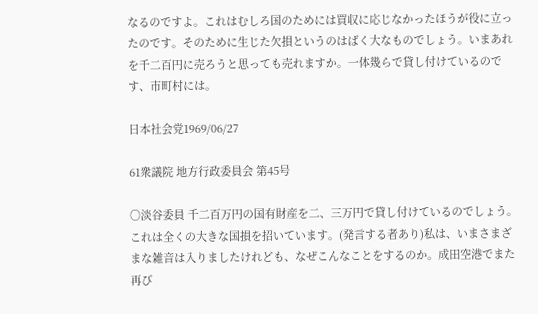なるのですよ。これはむしろ国のためには買収に応じなかったほうが役に立ったのです。そのために生じた欠損というのはばく大なものでしょう。いまあれを千二百円に売ろうと思っても売れますか。一体幾らで貸し付けているのです、市町村には。

日本社会党1969/06/27

61衆議院 地方行政委員会 第45号

○淡谷委員 千二百万円の国有財産を二、三万円で貸し付けているのでしょう。これは全くの大きな国損を招いています。(発言する者あり)私は、いまさまざまな雑音は入りましたけれども、なぜこんなことをするのか。成田空港でまた再び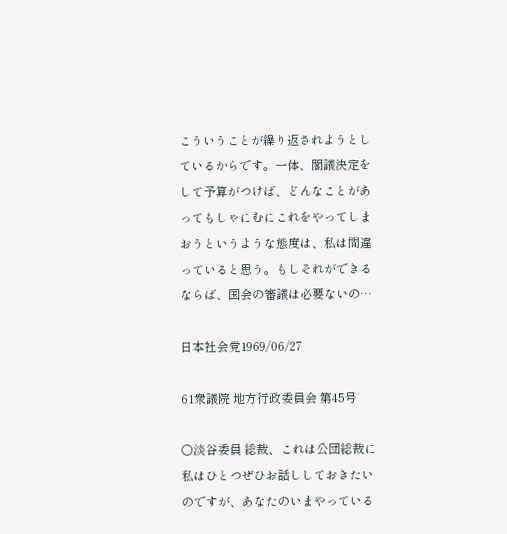こういうことが繰り返されようとしているからです。一体、閣議決定をして予算がつけば、どんなことがあってもしゃにむにこれをやってしまおうというような態度は、私は間違っていると思う。もしそれができるならば、国会の審議は必要ないの…

日本社会党1969/06/27

61衆議院 地方行政委員会 第45号

○淡谷委員 総裁、これは公団総裁に私はひとつぜひお話ししておきたいのですが、あなたのいまやっている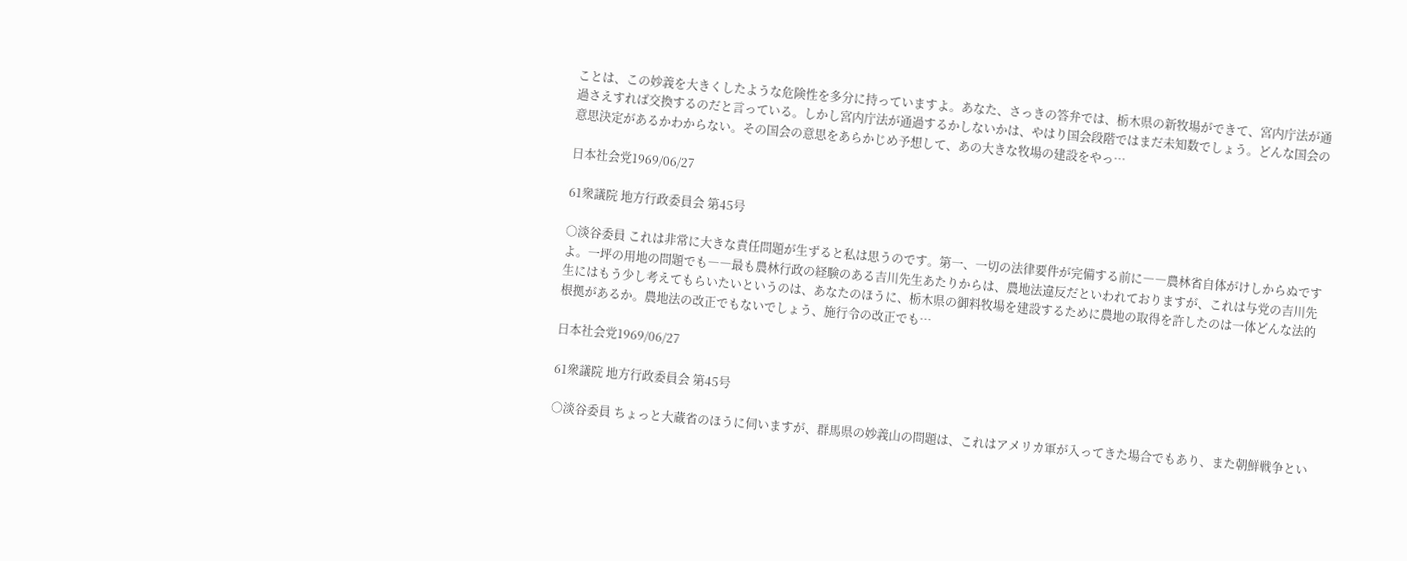ことは、この妙義を大きくしたような危険性を多分に持っていますよ。あなた、さっきの答弁では、栃木県の新牧場ができて、宮内庁法が通過さえすれば交換するのだと言っている。しかし宮内庁法が通過するかしないかは、やはり国会段階ではまだ未知数でしょう。どんな国会の意思決定があるかわからない。その国会の意思をあらかじめ予想して、あの大きな牧場の建設をやっ…

日本社会党1969/06/27

61衆議院 地方行政委員会 第45号

○淡谷委員 これは非常に大きな責任問題が生ずると私は思うのです。第一、一切の法律要件が完備する前に――農林省自体がけしからぬですよ。一坪の用地の問題でも――最も農林行政の経験のある吉川先生あたりからは、農地法違反だといわれておりますが、これは与党の吉川先生にはもう少し考えてもらいたいというのは、あなたのほうに、栃木県の御料牧場を建設するために農地の取得を許したのは一体どんな法的根拠があるか。農地法の改正でもないでしょう、施行令の改正でも…

日本社会党1969/06/27

61衆議院 地方行政委員会 第45号

○淡谷委員 ちょっと大蔵省のほうに伺いますが、群馬県の妙義山の問題は、これはアメリカ軍が入ってきた場合でもあり、また朝鮮戦争とい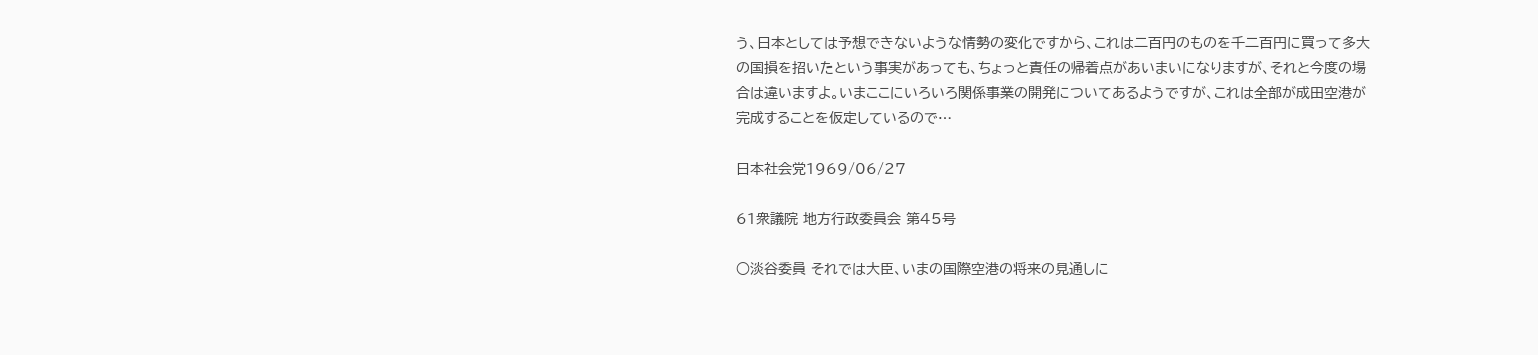う、日本としては予想できないような情勢の変化ですから、これは二百円のものを千二百円に買って多大の国損を招いたという事実があっても、ちょっと責任の帰着点があいまいになりますが、それと今度の場合は違いますよ。いまここにいろいろ関係事業の開発についてあるようですが、これは全部が成田空港が完成することを仮定しているので…

日本社会党1969/06/27

61衆議院 地方行政委員会 第45号

○淡谷委員 それでは大臣、いまの国際空港の将来の見通しに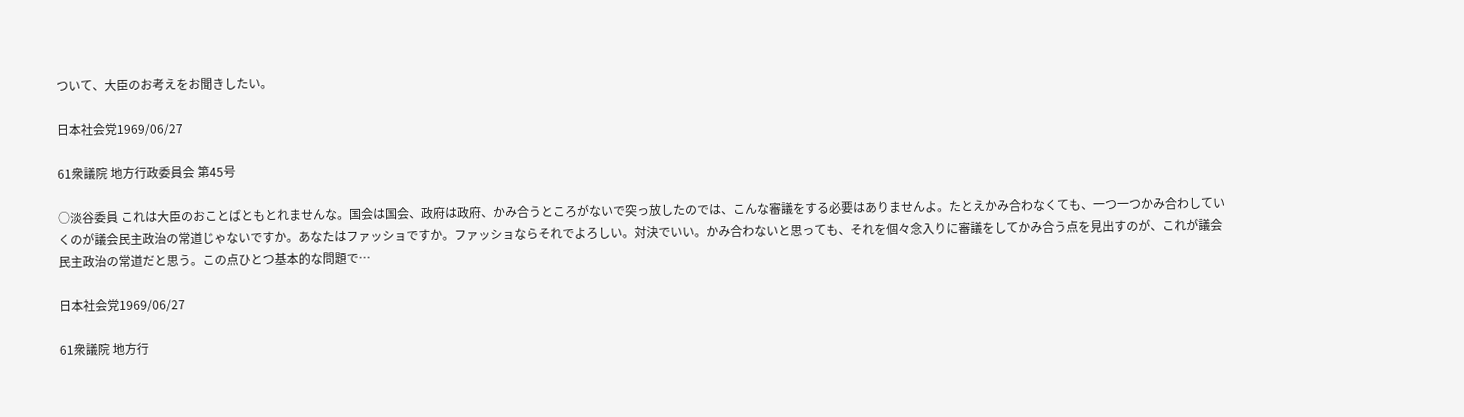ついて、大臣のお考えをお聞きしたい。

日本社会党1969/06/27

61衆議院 地方行政委員会 第45号

○淡谷委員 これは大臣のおことばともとれませんな。国会は国会、政府は政府、かみ合うところがないで突っ放したのでは、こんな審議をする必要はありませんよ。たとえかみ合わなくても、一つ一つかみ合わしていくのが議会民主政治の常道じゃないですか。あなたはファッショですか。ファッショならそれでよろしい。対決でいい。かみ合わないと思っても、それを個々念入りに審議をしてかみ合う点を見出すのが、これが議会民主政治の常道だと思う。この点ひとつ基本的な問題で…

日本社会党1969/06/27

61衆議院 地方行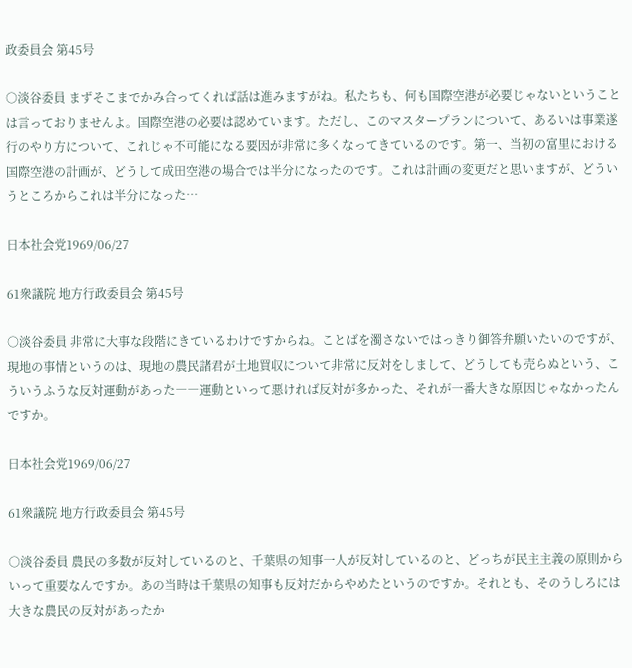政委員会 第45号

○淡谷委員 まずそこまでかみ合ってくれば話は進みますがね。私たちも、何も国際空港が必要じゃないということは言っておりませんよ。国際空港の必要は認めています。ただし、このマスタープランについて、あるいは事業遂行のやり方について、これじゃ不可能になる要因が非常に多くなってきているのです。第一、当初の富里における国際空港の計画が、どうして成田空港の場合では半分になったのです。これは計画の変更だと思いますが、どういうところからこれは半分になった…

日本社会党1969/06/27

61衆議院 地方行政委員会 第45号

○淡谷委員 非常に大事な段階にきているわけですからね。ことばを濁さないではっきり御答弁願いたいのですが、現地の事情というのは、現地の農民諸君が土地買収について非常に反対をしまして、どうしても売らぬという、こういうふうな反対運動があった――運動といって悪ければ反対が多かった、それが一番大きな原因じゃなかったんですか。

日本社会党1969/06/27

61衆議院 地方行政委員会 第45号

○淡谷委員 農民の多数が反対しているのと、千葉県の知事一人が反対しているのと、どっちが民主主義の原則からいって重要なんですか。あの当時は千葉県の知事も反対だからやめたというのですか。それとも、そのうしろには大きな農民の反対があったか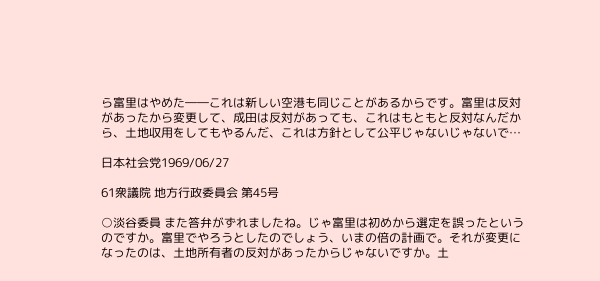ら富里はやめた――これは新しい空港も同じことがあるからです。富里は反対があったから変更して、成田は反対があっても、これはもともと反対なんだから、土地収用をしてもやるんだ、これは方針として公平じゃないじゃないで…

日本社会党1969/06/27

61衆議院 地方行政委員会 第45号

○淡谷委員 また答弁がずれましたね。じゃ富里は初めから選定を誤ったというのですか。富里でやろうとしたのでしょう、いまの倍の計画で。それが変更になったのは、土地所有者の反対があったからじゃないですか。土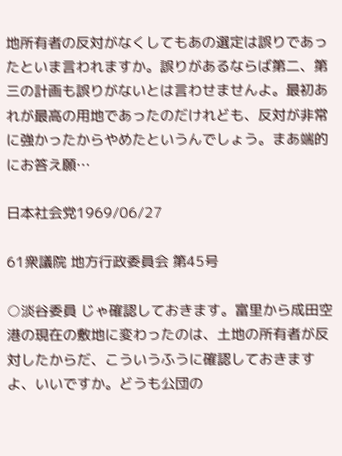地所有者の反対がなくしてもあの選定は誤りであったといま言われますか。誤りがあるならば第二、第三の計画も誤りがないとは言わせませんよ。最初あれが最高の用地であったのだけれども、反対が非常に強かったからやめたというんでしょう。まあ端的にお答え願…

日本社会党1969/06/27

61衆議院 地方行政委員会 第45号

○淡谷委員 じゃ確認しておきます。富里から成田空港の現在の敷地に変わったのは、土地の所有者が反対したからだ、こういうふうに確認しておきますよ、いいですか。どうも公団の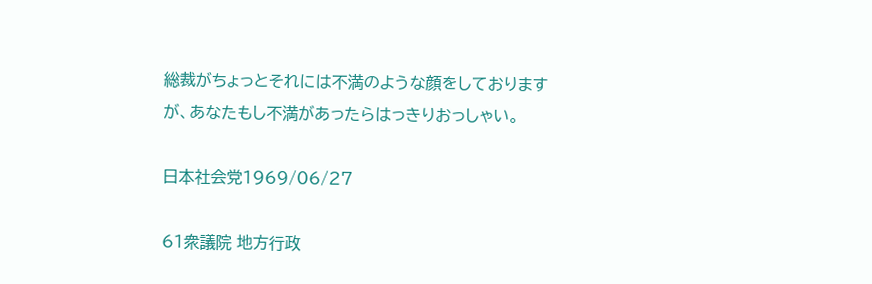総裁がちょっとそれには不満のような顔をしておりますが、あなたもし不満があったらはっきりおっしゃい。

日本社会党1969/06/27

61衆議院 地方行政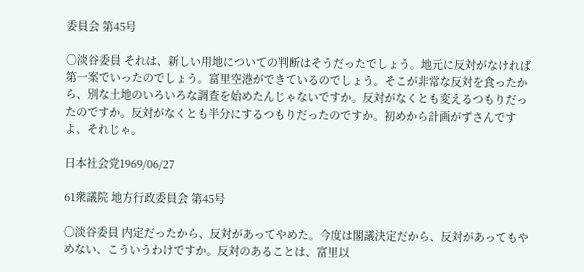委員会 第45号

○淡谷委員 それは、新しい用地についての判断はそうだったでしょう。地元に反対がなければ第一案でいったのでしょう。富里空港ができているのでしょう。そこが非常な反対を食ったから、別な土地のいろいろな調査を始めたんじゃないですか。反対がなくとも変えるつもりだったのですか。反対がなくとも半分にするつもりだったのですか。初めから計画がずさんですよ、それじゃ。

日本社会党1969/06/27

61衆議院 地方行政委員会 第45号

○淡谷委員 内定だったから、反対があってやめた。今度は閣議決定だから、反対があってもやめない、こういうわけですか。反対のあることは、富里以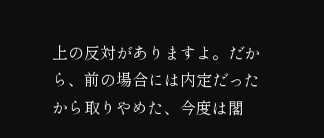上の反対がありますよ。だから、前の場合には内定だったから取りやめた、今度は閣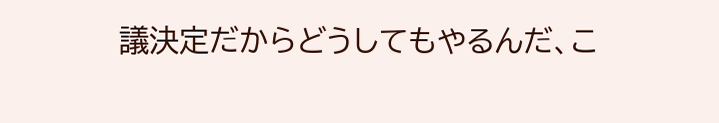議決定だからどうしてもやるんだ、こ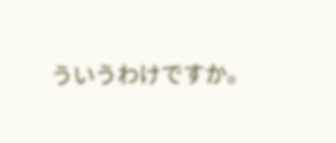ういうわけですか。